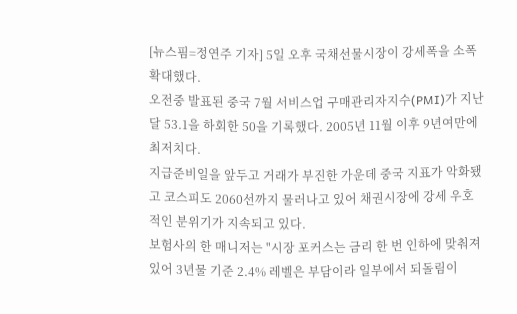[뉴스핌=정연주 기자] 5일 오후 국채선물시장이 강세폭을 소폭 확대했다.
오전중 발표된 중국 7월 서비스업 구매관리자지수(PMI)가 지난달 53.1을 하회한 50을 기록했다. 2005년 11월 이후 9년여만에 최저치다.
지급준비일을 앞두고 거래가 부진한 가운데 중국 지표가 악화됐고 코스피도 2060선까지 물러나고 있어 채권시장에 강세 우호적인 분위기가 지속되고 있다.
보험사의 한 매니저는 "시장 포커스는 금리 한 번 인하에 맞춰져 있어 3년물 기준 2.4% 레벨은 부담이라 일부에서 되돌림이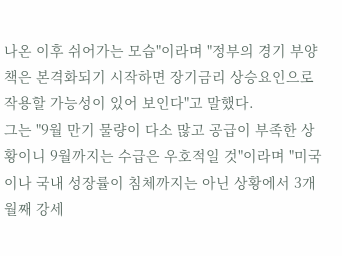나온 이후 쉬어가는 모습"이라며 "정부의 경기 부양책은 본격화되기 시작하면 장기금리 상승요인으로 작용할 가능성이 있어 보인다"고 말했다.
그는 "9월 만기 물량이 다소 많고 공급이 부족한 상황이니 9월까지는 수급은 우호적일 것"이라며 "미국이나 국내 성장률이 침체까지는 아닌 상황에서 3개월째 강세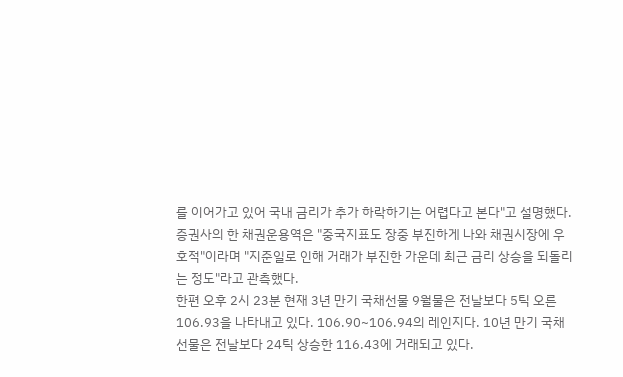를 이어가고 있어 국내 금리가 추가 하락하기는 어렵다고 본다"고 설명했다.
증권사의 한 채권운용역은 "중국지표도 장중 부진하게 나와 채권시장에 우호적"이라며 "지준일로 인해 거래가 부진한 가운데 최근 금리 상승을 되돌리는 정도"라고 관측했다.
한편 오후 2시 23분 현재 3년 만기 국채선물 9월물은 전날보다 5틱 오른 106.93을 나타내고 있다. 106.90~106.94의 레인지다. 10년 만기 국채선물은 전날보다 24틱 상승한 116.43에 거래되고 있다.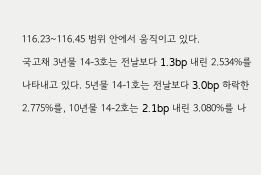116.23~116.45 범위 안에서 움직이고 있다.
국고채 3년물 14-3호는 전날보다 1.3bp 내린 2.534%를 나타내고 있다. 5년물 14-1호는 전날보다 3.0bp 하락한 2.775%를, 10년물 14-2호는 2.1bp 내린 3.080%를 나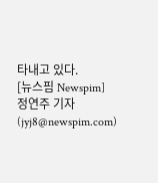타내고 있다.
[뉴스핌 Newspim] 정연주 기자 (jyj8@newspim.com)